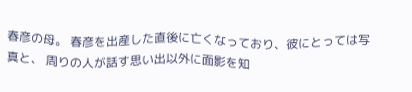春彦の母。 春彦を出産した直後に亡くなっており、彼にとっては写真と、 周りの人が話す思い出以外に面影を知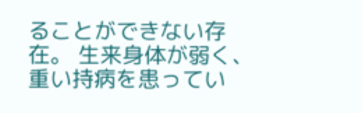ることができない存在。 生来身体が弱く、重い持病を患ってい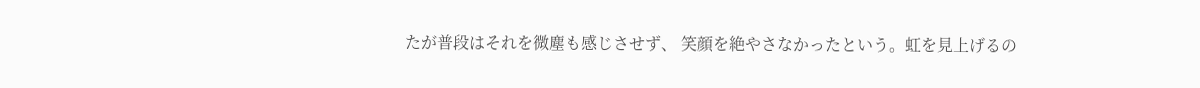たが普段はそれを微塵も感じさせず、 笑顔を絶やさなかったという。虹を見上げるの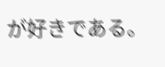が好きである。